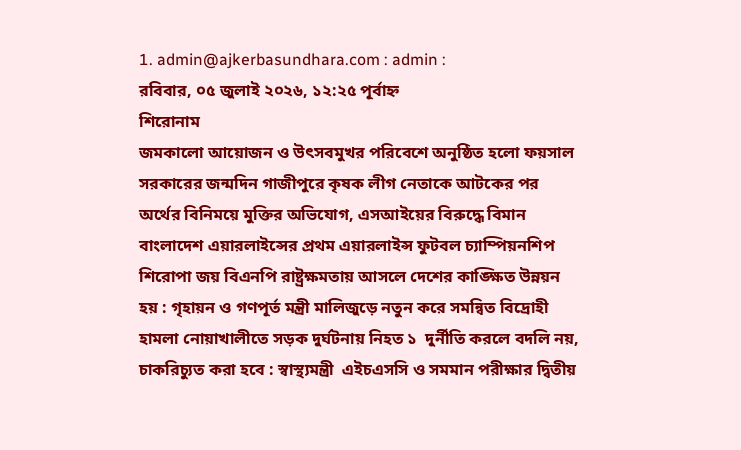1. admin@ajkerbasundhara.com : admin :
রবিবার, ০৫ জুলাই ২০২৬, ১২:২৫ পূর্বাহ্ন
শিরোনাম
জমকালো আয়োজন ও উৎসবমুখর পরিবেশে অনুষ্ঠিত হলো ফয়সাল সরকারের জন্মদিন গাজীপুরে কৃষক লীগ নেতাকে আটকের পর অর্থের বিনিময়ে মুক্তির অভিযোগ, এসআইয়ের বিরুদ্ধে বিমান বাংলাদেশ এয়ারলাইন্সের প্রথম এয়ারলাইন্স ফুটবল চ্যাম্পিয়নশিপ শিরোপা জয় বিএনপি রাষ্ট্রক্ষমতায় আসলে দেশের কাঙ্ক্ষিত উন্নয়ন হয় : গৃহায়ন ও গণপূর্ত মন্ত্রী মালিজুড়ে নতুন করে সমন্বিত বিদ্রোহী হামলা নোয়াখালীতে সড়ক দুর্ঘটনায় নিহত ১  দুর্নীতি করলে বদলি নয়, চাকরিচ্যুত করা হবে : স্বাস্থ্যমন্ত্রী  এইচএসসি ও সমমান পরীক্ষার দ্বিতীয়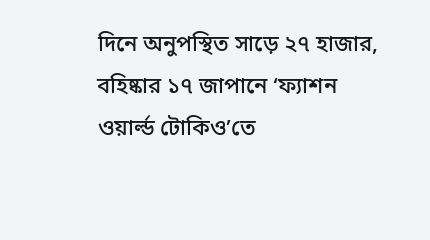দিনে অনুপস্থিত সাড়ে ২৭ হাজার, বহিষ্কার ১৭ জাপানে ‘ফ্যাশন ওয়ার্ল্ড টোকিও’তে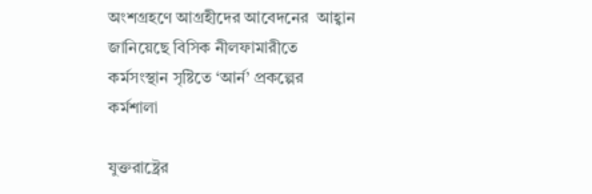অংশগ্রহণে আগ্রহীদের আবেদনের  আহ্বান জানিয়েছে বিসিক নীলফামারীতে কর্মসংস্থান সৃষ্টিতে ‘আর্ন’ প্রকল্পের কর্মশালা

যুক্তরাষ্ট্রের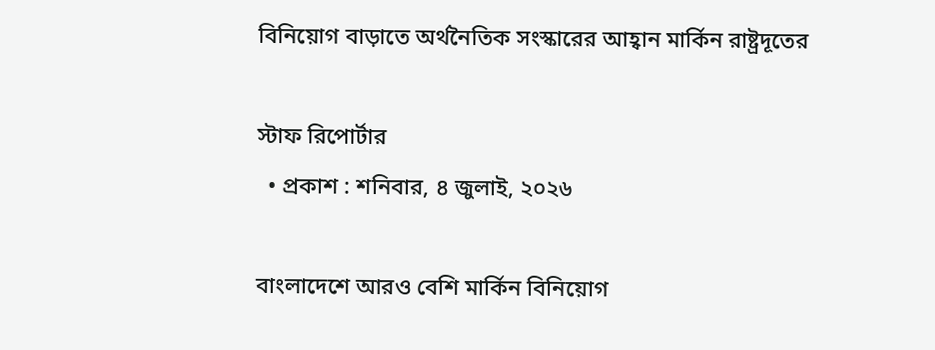বিনিয়োগ বাড়াতে অর্থনৈতিক সংস্কারের আহ্বান মার্কিন রাষ্ট্রদূতের

স্টাফ রিপোর্টার
  • প্রকাশ : শনিবার, ৪ জুলাই, ২০২৬

বাংলাদেশে আরও বেশি মার্কিন বিনিয়োগ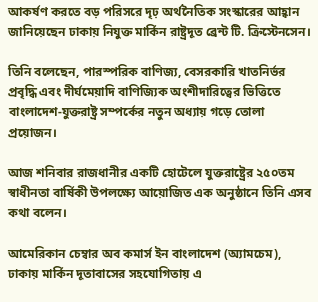আকর্ষণ করতে বড় পরিসরে দৃঢ় অর্থনৈতিক সংস্কারের আহ্বান জানিয়েছেন ঢাকায় নিযুক্ত মার্কিন রাষ্ট্রদূত ব্রেন্ট টি. ক্রিস্টেনসেন।

তিনি বলেছেন, পারস্পরিক বাণিজ্য, বেসরকারি খাতনির্ভর প্রবৃদ্ধি এবং দীর্ঘমেয়াদি বাণিজ্যিক অংশীদারিত্বের ভিত্তিতে বাংলাদেশ-যুক্তরাষ্ট্র সম্পর্কের নতুন অধ্যায় গড়ে তোলা প্রয়োজন।

আজ শনিবার রাজধানীর একটি হোটেলে যুক্তরাষ্ট্রের ২৫০তম স্বাধীনতা বার্ষিকী উপলক্ষ্যে আয়োজিত এক অনুষ্ঠানে তিনি এসব কথা বলেন।

আমেরিকান চেম্বার অব কমার্স ইন বাংলাদেশ (অ্যামচেম), ঢাকায় মার্কিন দূতাবাসের সহযোগিতায় এ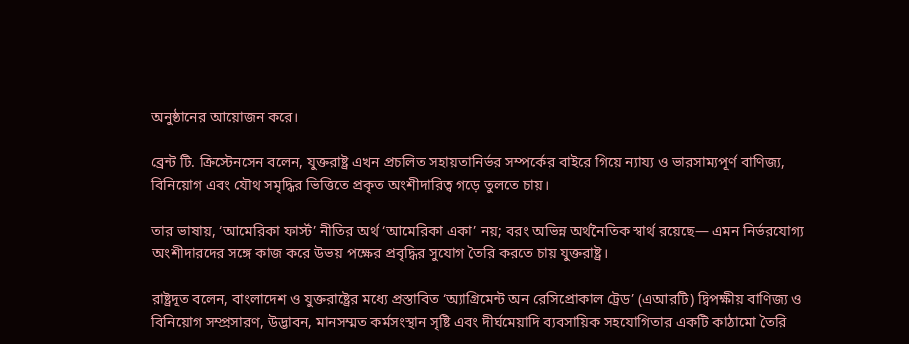অনুষ্ঠানের আয়োজন করে।

ব্রেন্ট টি. ক্রিস্টেনসেন বলেন, যুক্তরাষ্ট্র এখন প্রচলিত সহায়তানির্ভর সম্পর্কের বাইরে গিয়ে ন্যায্য ও ভারসাম্যপূর্ণ বাণিজ্য, বিনিয়োগ এবং যৌথ সমৃদ্ধির ভিত্তিতে প্রকৃত অংশীদারিত্ব গড়ে তুলতে চায়।

তার ভাষায়, ‘আমেরিকা ফার্স্ট’ নীতির অর্থ ‘আমেরিকা একা’ নয়; বরং অভিন্ন অর্থনৈতিক স্বার্থ রয়েছে— এমন নির্ভরযোগ্য অংশীদারদের সঙ্গে কাজ করে উভয় পক্ষের প্রবৃদ্ধির সুযোগ তৈরি করতে চায় যুক্তরাষ্ট্র।

রাষ্ট্রদূত বলেন, বাংলাদেশ ও যুক্তরাষ্ট্রের মধ্যে প্রস্তাবিত ‘অ্যাগ্রিমেন্ট অন রেসিপ্রোকাল ট্রেড’ (এআরটি) দ্বিপক্ষীয় বাণিজ্য ও বিনিয়োগ সম্প্রসারণ, উদ্ভাবন, মানসম্মত কর্মসংস্থান সৃষ্টি এবং দীর্ঘমেয়াদি ব্যবসায়িক সহযোগিতার একটি কাঠামো তৈরি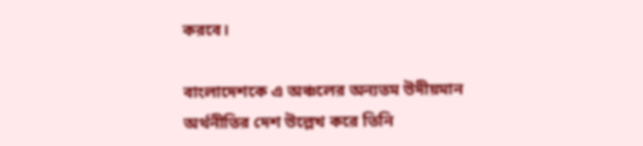করবে।

বাংলাদেশকে এ অঞ্চলের অন্যতম উদীয়মান অর্থনীতির দেশ উল্লেখ করে তিনি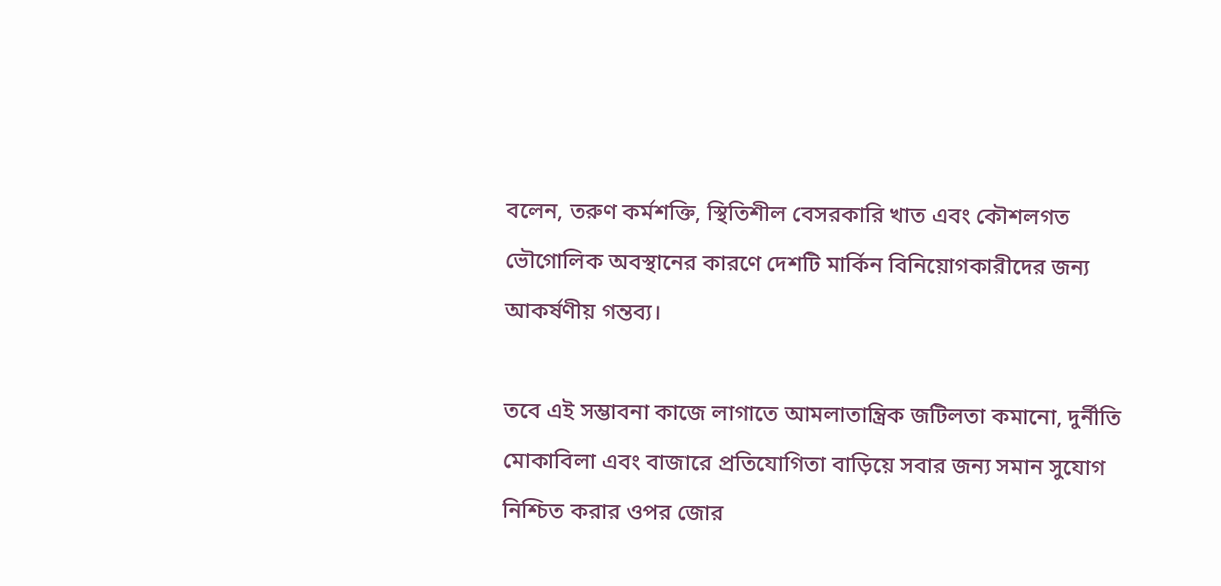বলেন, তরুণ কর্মশক্তি, স্থিতিশীল বেসরকারি খাত এবং কৌশলগত ভৌগোলিক অবস্থানের কারণে দেশটি মার্কিন বিনিয়োগকারীদের জন্য আকর্ষণীয় গন্তব্য।

তবে এই সম্ভাবনা কাজে লাগাতে আমলাতান্ত্রিক জটিলতা কমানো, দুর্নীতি মোকাবিলা এবং বাজারে প্রতিযোগিতা বাড়িয়ে সবার জন্য সমান সুযোগ নিশ্চিত করার ওপর জোর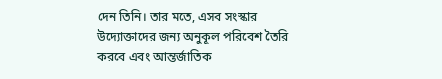দেন তিনি। তার মতে, এসব সংস্কার উদ্যোক্তাদের জন্য অনুকূল পরিবেশ তৈরি করবে এবং আন্তর্জাতিক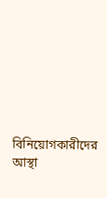বিনিয়োগকারীদের আস্থা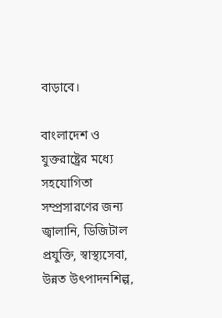বাড়াবে।

বাংলাদেশ ও যুক্তরাষ্ট্রের মধ্যে সহযোগিতা সম্প্রসারণের জন্য জ্বালানি, ডিজিটাল প্রযুক্তি, স্বাস্থ্যসেবা, উন্নত উৎপাদনশিল্প,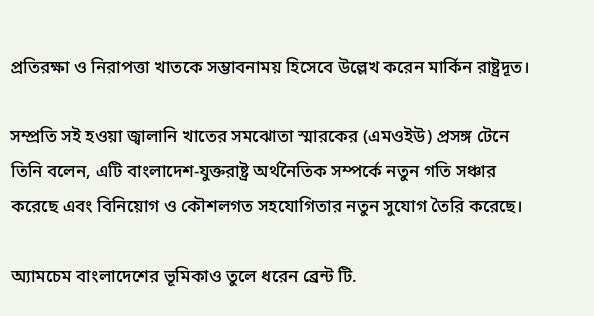প্রতিরক্ষা ও নিরাপত্তা খাতকে সম্ভাবনাময় হিসেবে উল্লেখ করেন মার্কিন রাষ্ট্রদূত।

সম্প্রতি সই হওয়া জ্বালানি খাতের সমঝোতা স্মারকের (এমওইউ) প্রসঙ্গ টেনে তিনি বলেন, এটি বাংলাদেশ-যুক্তরাষ্ট্র অর্থনৈতিক সম্পর্কে নতুন গতি সঞ্চার করেছে এবং বিনিয়োগ ও কৌশলগত সহযোগিতার নতুন সুযোগ তৈরি করেছে।

অ্যামচেম বাংলাদেশের ভূমিকাও তুলে ধরেন ব্রেন্ট টি.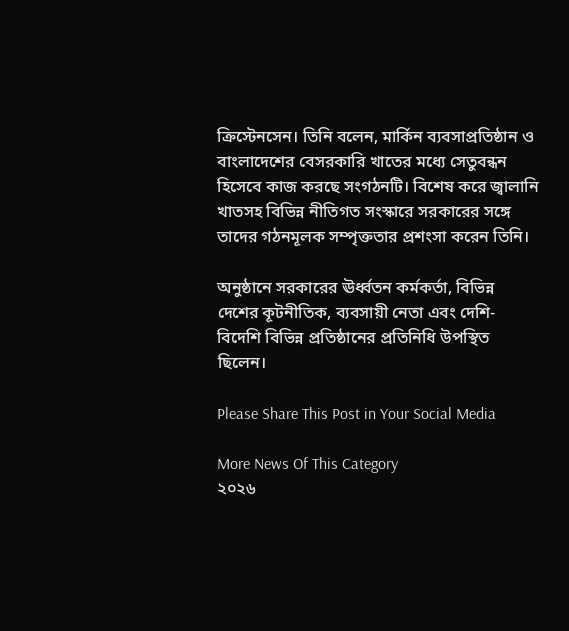ক্রিস্টেনসেন। তিনি বলেন, মার্কিন ব্যবসাপ্রতিষ্ঠান ও বাংলাদেশের বেসরকারি খাতের মধ্যে সেতুবন্ধন হিসেবে কাজ করছে সংগঠনটি। বিশেষ করে জ্বালানি খাতসহ বিভিন্ন নীতিগত সংস্কারে সরকারের সঙ্গে তাদের গঠনমূলক সম্পৃক্ততার প্রশংসা করেন তিনি।

অনুষ্ঠানে সরকারের ঊর্ধ্বতন কর্মকর্তা, বিভিন্ন দেশের কূটনীতিক, ব্যবসায়ী নেতা এবং দেশি-বিদেশি বিভিন্ন প্রতিষ্ঠানের প্রতিনিধি উপস্থিত ছিলেন।

Please Share This Post in Your Social Media

More News Of This Category
২০২৬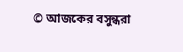© আজকের বসুন্ধরা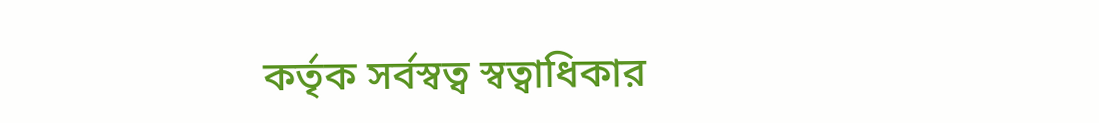কর্তৃক সর্বস্বত্ব স্বত্বাধিকার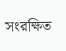সংরক্ষিত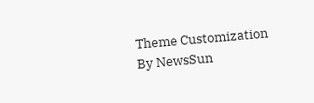Theme Customization By NewsSun